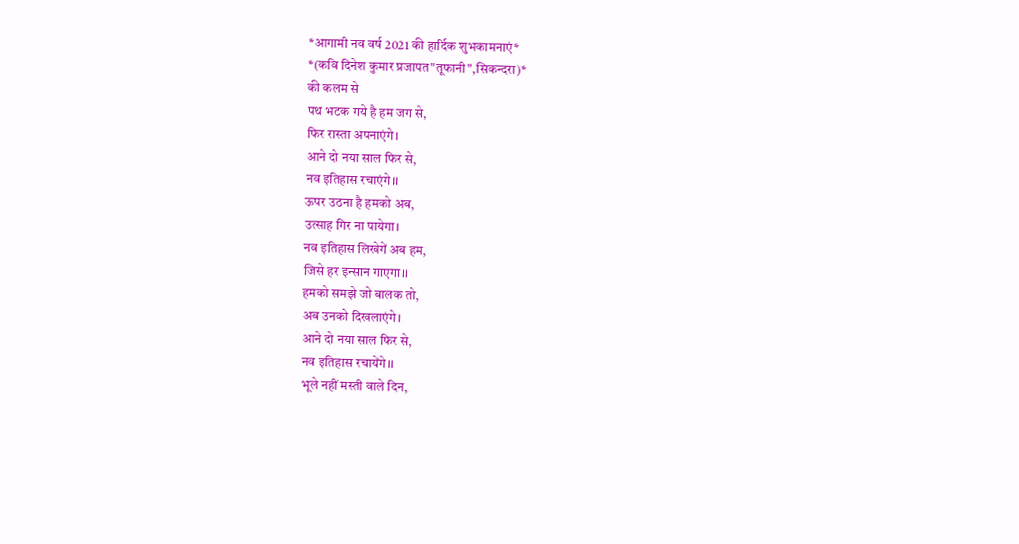*आगामी नव वर्ष 2021 की हार्दिक शुभकामनाएं*
*(कवि दिनेश कुमार प्रजापत"तूफानी",सिकन्दरा)*
की कलम से
पथ भटक गये है हम जग से,
फिर रास्ता अपनाएंगे।
आने दो नया साल फिर से,
नव इतिहास रचाएंगे।।
ऊपर उठना है हमको अब,
उत्साह गिर ना पायेगा।
नव इतिहास लिखेगें अब हम,
जिसे हर इन्सान गाएगा।।
हमको समझे जो बालक तो,
अब उनको दिखलाएंगे।
आने दो नया साल फिर से,
नव इतिहास रचायेंगे।।
भूले नहीं मस्ती वाले दिन,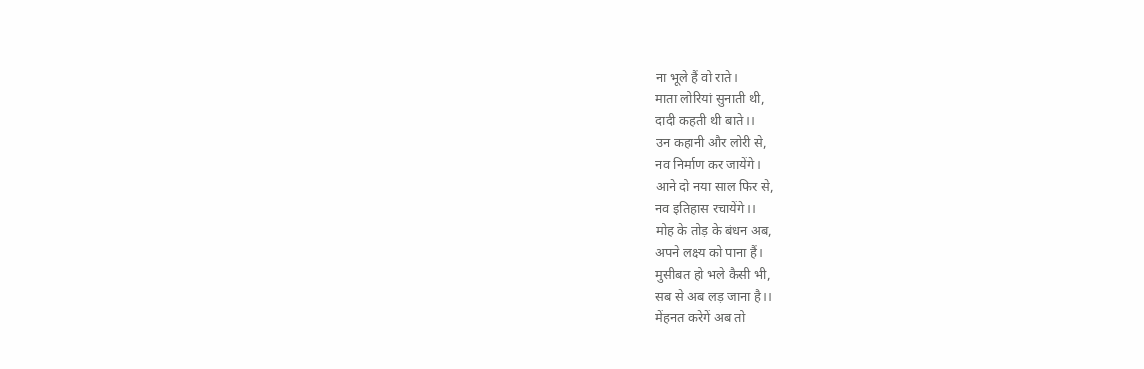ना भूले हैं वो राते।
माता लोरियां सुनाती थी,
दादी कहती थी बाते।।
उन कहानी और लोरी से,
नव निर्माण कर जायेंगे।
आने दो नया साल फिर से,
नव इतिहास रचायेंगे।।
मोह के तोड़ के बंधन अब,
अपने लक्ष्य को पाना हैं।
मुसीबत हो भले कैसी भी,
सब से अब लड़ जाना है।।
मेंहनत करेगें अब तो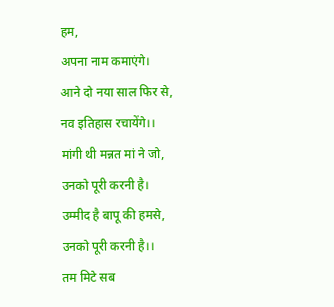हम,
अपना नाम कमाएंगे।
आने दो नया साल फिर से,
नव इतिहास रचायेंगे।।
मांगी थी मन्नत मां ने जो,
उनको पूरी करनी है।
उम्मीद है बापू की हमसे,
उनको पूरी करनी है।।
तम मिटे सब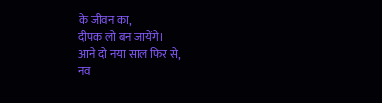के जीवन का,
दीपक लो बन जायेंगे।
आने दो नया साल फिर से,
नव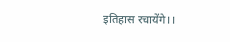इतिहास रचायेंगे।।